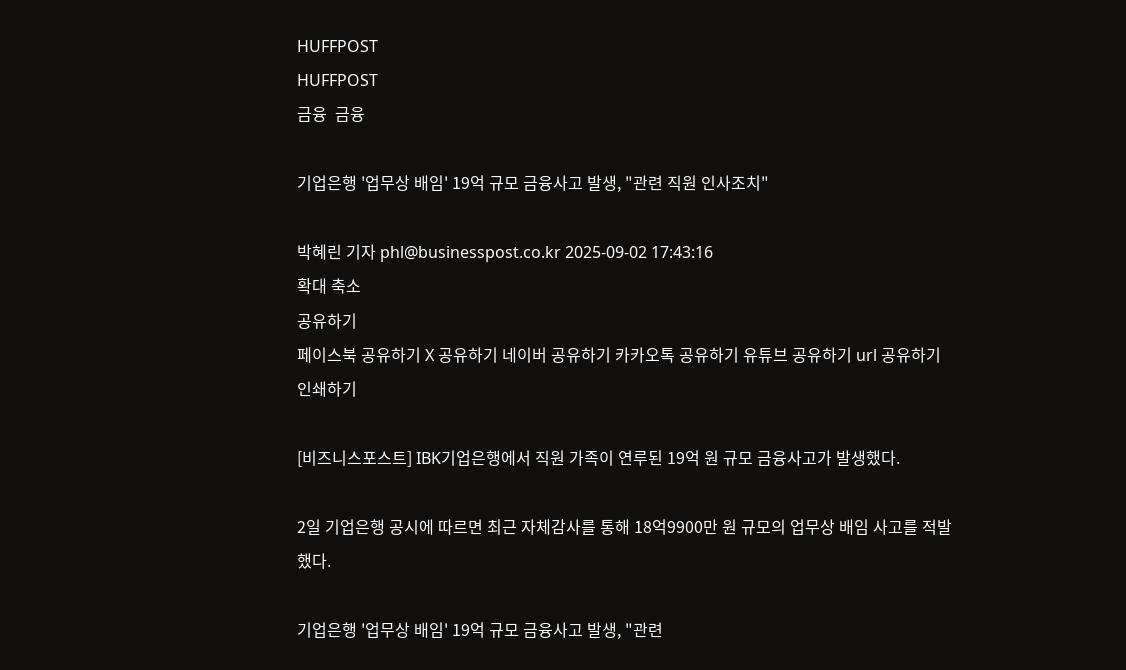HUFFPOST
HUFFPOST
금융  금융

기업은행 '업무상 배임' 19억 규모 금융사고 발생, "관련 직원 인사조치"

박혜린 기자 phl@businesspost.co.kr 2025-09-02 17:43:16
확대 축소
공유하기
페이스북 공유하기 X 공유하기 네이버 공유하기 카카오톡 공유하기 유튜브 공유하기 url 공유하기 인쇄하기

[비즈니스포스트] IBK기업은행에서 직원 가족이 연루된 19억 원 규모 금융사고가 발생했다.

2일 기업은행 공시에 따르면 최근 자체감사를 통해 18억9900만 원 규모의 업무상 배임 사고를 적발했다.

기업은행 '업무상 배임' 19억 규모 금융사고 발생, "관련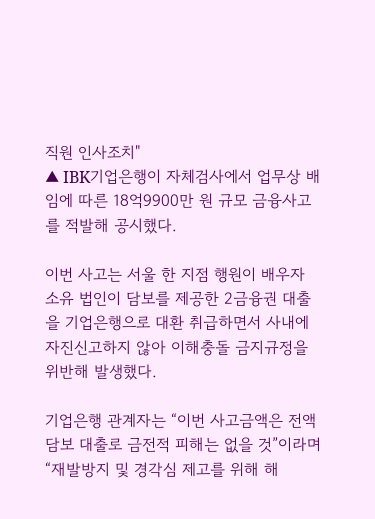직원 인사조치"
▲ IBK기업은행이 자체검사에서 업무상 배임에 따른 18억9900만 원 규모 금융사고를 적발해 공시했다.

이번 사고는 서울 한 지점 행원이 배우자 소유 법인이 담보를 제공한 2금융권 대출을 기업은행으로 대환 취급하면서 사내에 자진신고하지 않아 이해충돌 금지규정을 위반해 발생했다.

기업은행 관계자는 “이번 사고금액은 전액담보 대출로 금전적 피해는 없을 것”이라며 “재발방지 및 경각심 제고를 위해 해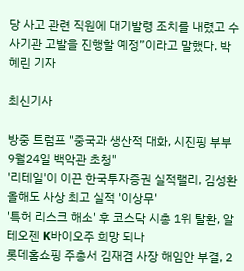당 사고 관련 직원에 대기발령 조치를 내렸고 수사기관 고발을 진행할 예정”이라고 말했다. 박혜린 기자

최신기사

방중 트럼프 "중국과 생산적 대화, 시진핑 부부 9월24일 백악관 초청"
'리테일'이 이끈 한국투자증권 실적랠리, 김성환 올해도 사상 최고 실적 '이상무'
'특허 리스크 해소' 후 코스닥 시총 1위 탈환, 알테오젠 K바이오주 희망 되나
롯데홈쇼핑 주총서 김재겸 사장 해임안 부결, 2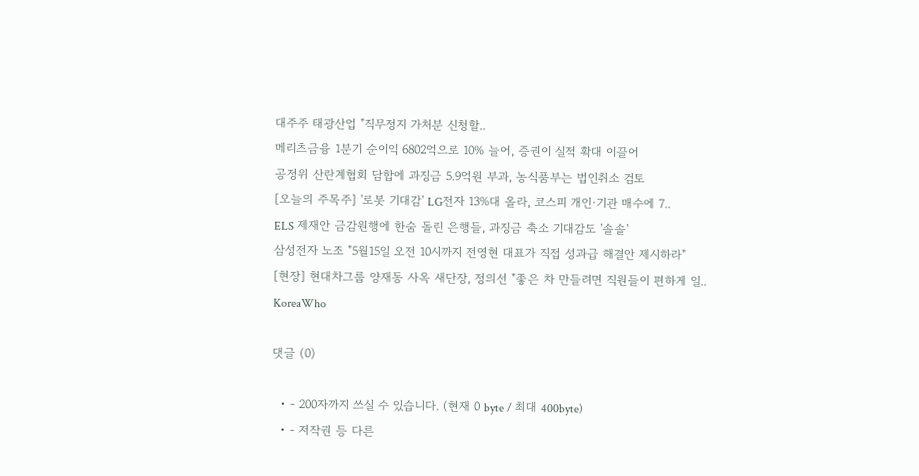대주주 태광산업 "직무정지 가처분 신청할..
메리츠금융 1분기 순이익 6802억으로 10% 늘어, 증권이 실적 확대 이끌어
공정위 산란계협회 담합에 과징금 5.9억원 부과, 농식품부는 법인취소 검토
[오늘의 주목주] '로봇 기대감' LG전자 13%대 올라, 코스피 개인·기관 매수에 7..
ELS 제재안 금감원행에 한숨 돌린 은행들, 과징금 축소 기대감도 '솔솔'
삼성전자 노조 "5월15일 오전 10시까지 전영현 대표가 직접 성과급 해결안 제시하라"
[현장] 현대차그룹 양재동 사옥 새단장, 정의선 "좋은 차 만들려면 직원들이 편하게 일..
KoreaWho

댓글 (0)

  • - 200자까지 쓰실 수 있습니다. (현재 0 byte / 최대 400byte)
  • - 저작권 등 다른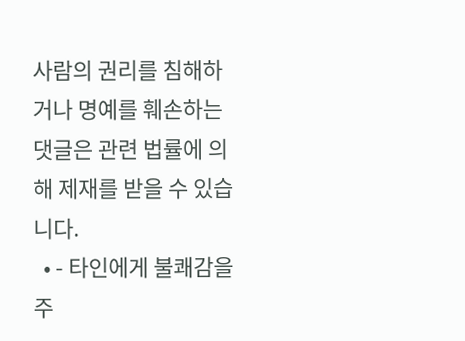사람의 권리를 침해하거나 명예를 훼손하는 댓글은 관련 법률에 의해 제재를 받을 수 있습니다.
  • - 타인에게 불쾌감을 주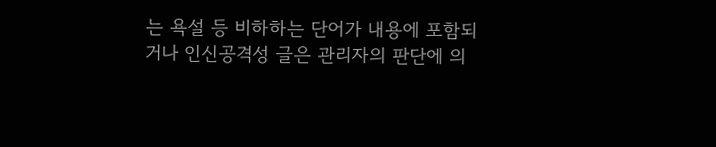는 욕설 등 비하하는 단어가 내용에 포함되거나 인신공격성 글은 관리자의 판단에 의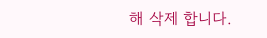해 삭제 합니다.